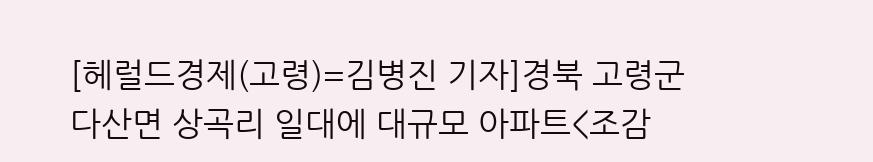[헤럴드경제(고령)=김병진 기자]경북 고령군 다산면 상곡리 일대에 대규모 아파트<조감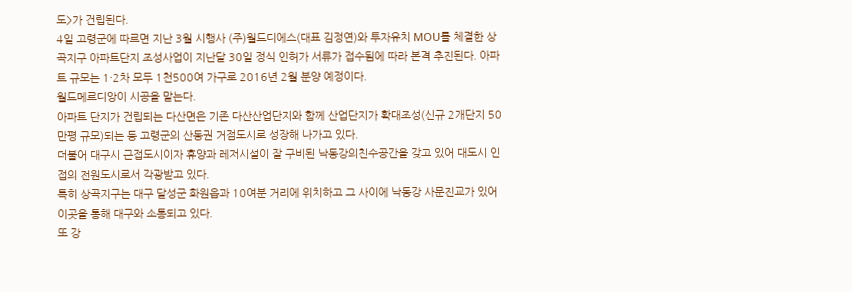도>가 건립된다.
4일 고령군에 따르면 지난 3월 시행사 (주)월드디에스(대표 김정연)와 투자유치 MOU를 체결한 상곡지구 아파트단지 조성사업이 지난달 30일 정식 인허가 서류가 접수됨에 따라 본격 추진된다. 아파트 규모는 1·2차 모두 1천500여 가구로 2016년 2월 분양 예정이다.
월드메르디앙이 시공을 맡는다.
아파트 단지가 건립되는 다산면은 기존 다산산업단지와 함께 산업단지가 확대조성(신규 2개단지 50만평 규모)되는 등 고령군의 산동권 거점도시로 성장해 나가고 있다.
더불어 대구시 근접도시이자 휴양과 레저시설이 잘 구비된 낙동강의친수공간을 갖고 있어 대도시 인접의 전원도시로서 각광받고 있다.
특히 상곡지구는 대구 달성군 화원읍과 10여분 거리에 위치하고 그 사이에 낙동강 사문진교가 있어 이곳을 통해 대구와 소통되고 있다.
또 강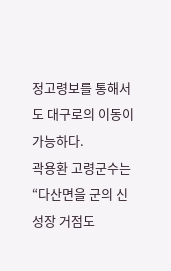정고령보를 통해서도 대구로의 이동이 가능하다.
곽용환 고령군수는 “다산면을 군의 신성장 거점도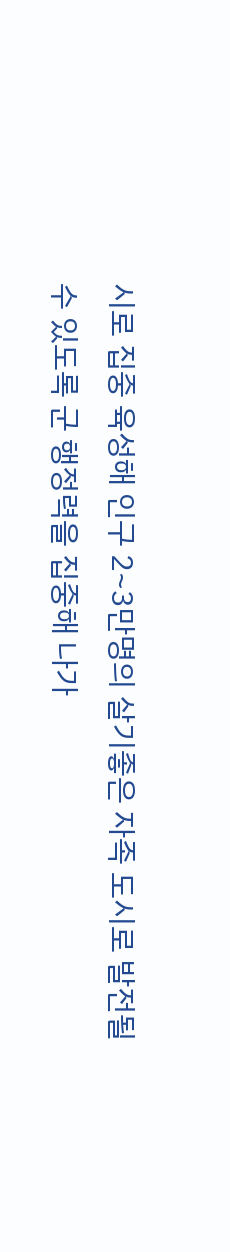시로 집중 육성해 인구 2~3만명의 살기좋은 자족 도시로 발전될 수 있도록 군 행정력을 집중해 나가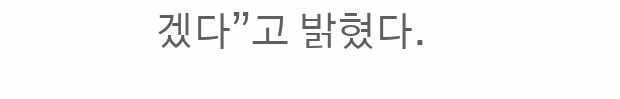겠다”고 밝혔다.